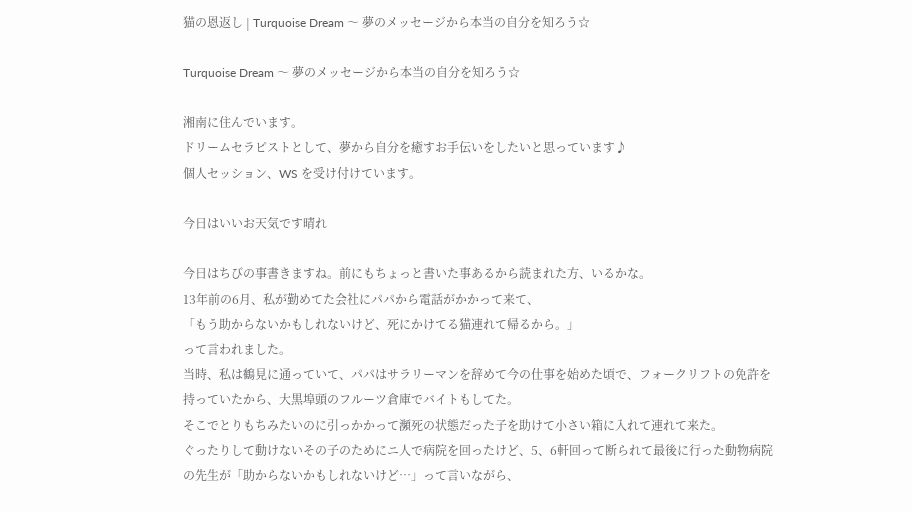猫の恩返し | Turquoise Dream 〜 夢のメッセージから本当の自分を知ろう☆

Turquoise Dream 〜 夢のメッセージから本当の自分を知ろう☆

湘南に住んでいます。
ドリームセラピストとして、夢から自分を癒すお手伝いをしたいと思っています♪
個人セッション、WS を受け付けています。

今日はいいお天気です晴れ

今日はちびの事書きますね。前にもちょっと書いた事あるから読まれた方、いるかな。
13年前の6月、私が勤めてた会社にパパから電話がかかって来て、
「もう助からないかもしれないけど、死にかけてる猫連れて帰るから。」
って言われました。
当時、私は鶴見に通っていて、パパはサラリーマンを辞めて今の仕事を始めた頃で、フォークリフトの免許を持っていたから、大黒埠頭のフルーツ倉庫でバイトもしてた。
そこでとりもちみたいのに引っかかって瀕死の状態だった子を助けて小さい箱に入れて連れて来た。
ぐったりして動けないその子のためにニ人で病院を回ったけど、5、6軒回って断られて最後に行った動物病院の先生が「助からないかもしれないけど…」って言いながら、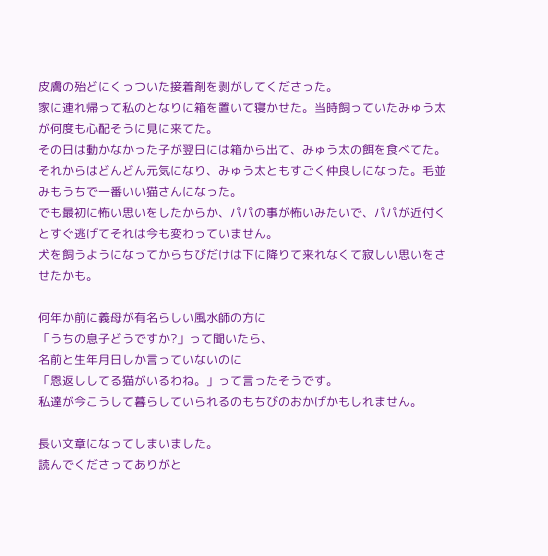皮膚の殆どにくっついた接着剤を剥がしてくださった。
家に連れ帰って私のとなりに箱を置いて寝かせた。当時飼っていたみゅう太が何度も心配そうに見に来てた。
その日は動かなかった子が翌日には箱から出て、みゅう太の餌を食べてた。
それからはどんどん元気になり、みゅう太ともすごく仲良しになった。毛並みもうちで一番いい猫さんになった。
でも最初に怖い思いをしたからか、パパの事が怖いみたいで、パパが近付くとすぐ逃げてそれは今も変わっていません。
犬を飼うようになってからちびだけは下に降りて来れなくて寂しい思いをさせたかも。

何年か前に義母が有名らしい風水師の方に
「うちの息子どうですか?」って聞いたら、
名前と生年月日しか言っていないのに
「恩返ししてる猫がいるわね。」って言ったそうです。
私達が今こうして暮らしていられるのもちびのおかげかもしれません。

長い文章になってしまいました。
読んでくださってありがと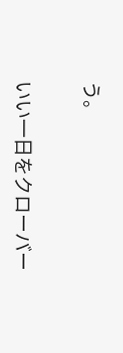う。

いい一日をクローバー